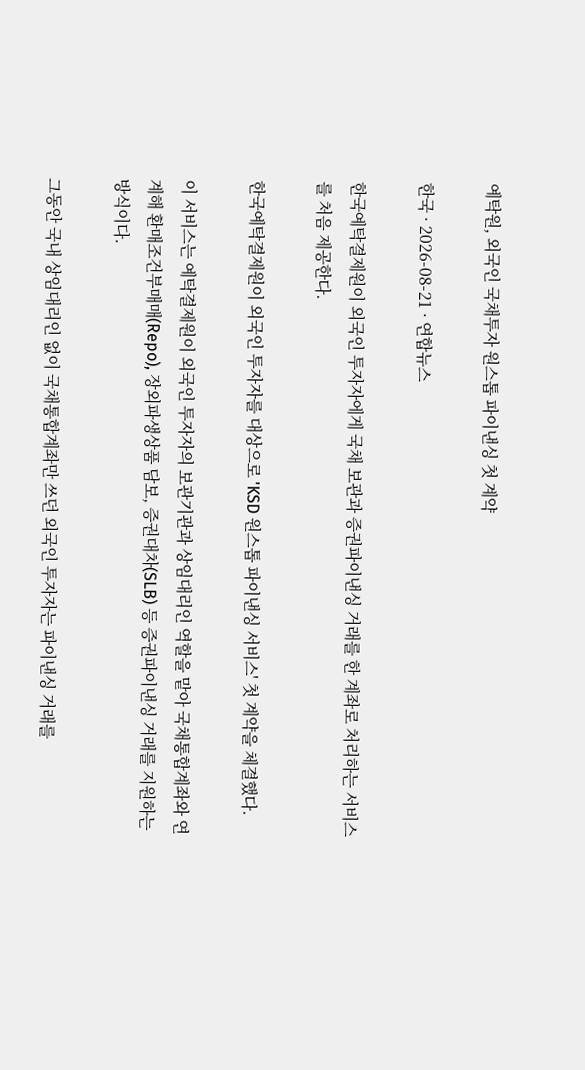예탁원, 외국인 국채투자 원스톱 파이낸싱 첫 계약

한국 · 2026-08-21 · 연합뉴스

한국예탁결제원이 외국인 투자자에게 국채 보관과 증권파이낸싱 거래를 한 계좌로 처리하는 서비스를 처음 제공한다.

한국예탁결제원이 외국인 투자자를 대상으로 'KSD 원스톱 파이낸싱 서비스' 첫 계약을 체결했다.

이 서비스는 예탁결제원이 외국인 투자자의 보관기관과 상임대리인 역할을 맡아 국채통합계좌와 연계해 환매조건부매매(Repo), 장외파생상품 담보, 증권대차(SLB) 등 증권파이낸싱 거래를 지원하는 방식이다.

그동안 국내 상임대리인 없이 국채통합계좌만 쓰던 외국인 투자자는 파이낸싱 거래를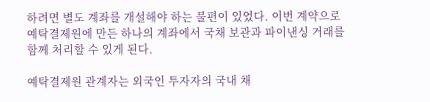하려면 별도 계좌를 개설해야 하는 불편이 있었다. 이번 계약으로 예탁결제원에 만든 하나의 계좌에서 국채 보관과 파이낸싱 거래를 함께 처리할 수 있게 된다.

예탁결제원 관계자는 외국인 투자자의 국내 채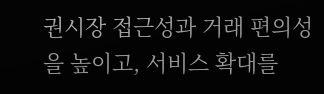권시장 접근성과 거래 편의성을 높이고, 서비스 확대를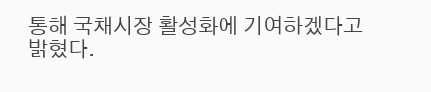통해 국채시장 활성화에 기여하겠다고 밝혔다.